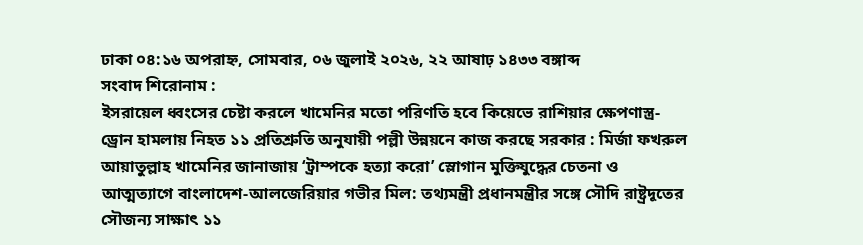ঢাকা ০৪:১৬ অপরাহ্ন, সোমবার, ০৬ জুলাই ২০২৬, ২২ আষাঢ় ১৪৩৩ বঙ্গাব্দ
সংবাদ শিরোনাম :
ইসরায়েল ধ্বংসের চেষ্টা করলে খামেনির মতো পরিণতি হবে কিয়েভে রাশিয়ার ক্ষেপণাস্ত্র-ড্রোন হামলায় নিহত ১১ প্রতিশ্রুতি অনুযায়ী পল্লী উন্নয়নে কাজ করছে সরকার : মির্জা ফখরুল আয়াতুল্লাহ খামেনির জানাজায় ‘ট্রাম্পকে হত্যা করো’ স্লোগান মুক্তিযুদ্ধের চেতনা ও আত্মত্যাগে বাংলাদেশ-আলজেরিয়ার গভীর মিল: তথ্যমন্ত্রী প্রধানমন্ত্রীর সঙ্গে সৌদি রাষ্ট্রদূতের সৌজন্য সাক্ষাৎ ১১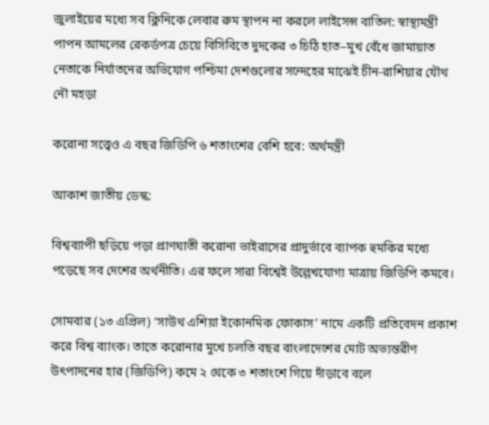জুলাইয়ের মধ্যে সব ক্লিনিকে লেবার রুম স্থাপন না করলে লাইসেন্স বাতিল: স্বাস্থ্যমন্ত্রী পাপন আমলের রেকর্ডপত্র চেয়ে বিসিবিতে দুদকের ৩ চিঠি হাত–মুখ বেঁধে জামায়াত নেতাকে নির্যাতনের অভিযোগ পশ্চিমা দেশগুলোর সন্দেহের মাঝেই চীন-রাশিয়ার যৌথ নৌ মহড়া

করোনা সত্ত্বেও এ বছর জিডিপি ৬ শতাংশের বেশি হবে: অর্থমন্ত্রী

আকাশ জাতীয় ডেস্ক:

বিশ্বব্যাপী ছড়িয়ে পড়া প্রাণঘাতী করোনা ভাইরাসের প্রাদুর্ভাবে ব্যাপক হুমকির মধ্যে পড়েছে সব দেশের অর্থনীতি। এর ফলে সারা বিশ্বেই উল্লেখযোগ্য মাত্রায় জিডিপি কমবে।

সোমবার (১৩ এপ্রিল) ‘সাউথ এশিয়া ইকোনমিক ফোকাস’ নামে একটি প্রতিবেদন প্রকাশ করে বিশ্ব ব্যাংক। তাতে করোনার মুখে চলতি বছর বাংলাদেশের মোট অভ্যন্তরীণ উৎপাদনের হার (জিডিপি) কমে ২ থেকে ৩ শতাংশে গিয়ে দাঁড়াবে বলে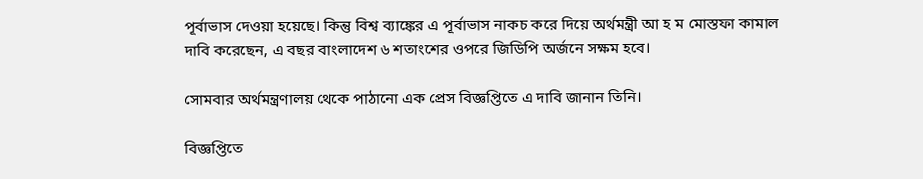পূর্বাভাস দেওয়া হয়েছে। কিন্তু বিশ্ব ব্যাঙ্কের এ পূর্বাভাস নাকচ করে দিয়ে অর্থমন্ত্রী আ হ ম মোস্তফা কামাল দাবি করেছেন, এ বছর বাংলাদেশ ৬ শতাংশের ওপরে জিডিপি অর্জনে সক্ষম হবে।

সোমবার অর্থমন্ত্রণালয় থেকে পাঠানো এক প্রেস বিজ্ঞপ্তিতে এ দাবি জানান তিনি।

বিজ্ঞপ্তিতে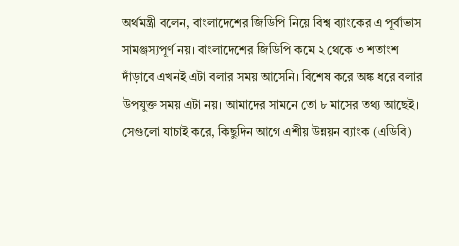অর্থমন্ত্রী বলেন, বাংলাদেশের জিডিপি নিয়ে বিশ্ব ব্যাংকের এ পূর্বাভাস সামঞ্জস্যপূর্ণ নয়। বাংলাদেশের জিডিপি কমে ২ থেকে ৩ শতাংশ দাঁড়াবে এখনই এটা বলার সময় আসেনি। বিশেষ করে অঙ্ক ধরে বলার উপযুক্ত সময় এটা নয়। আমাদের সামনে তো ৮ মাসের তথ্য আছেই। সেগুলো যাচাই করে, কিছুদিন আগে এশীয় উন্নয়ন ব্যাংক (এডিবি)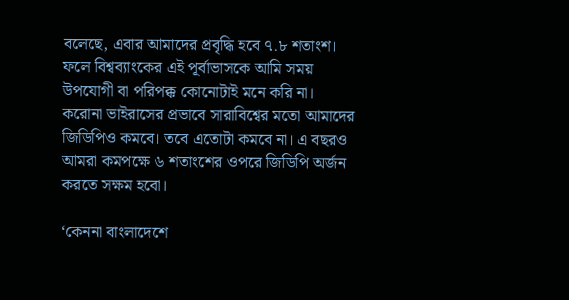বলেছে, এবার আমাদের প্রবৃদ্ধি হবে ৭.৮ শতাংশ। ফলে বিশ্বব্যাংকের এই পূর্বাভাসকে আমি সময় উপযোগী বা পরিপক্ক কোনোটাই মনে করি না। করোনা ভাইরাসের প্রভাবে সারাবিশ্বের মতো আমাদের জিডিপিও কমবে। তবে এতোটা কমবে না। এ বছরও আমরা কমপক্ষে ৬ শতাংশের ওপরে জিডিপি অর্জন করতে সক্ষম হবো।

‘কেননা বাংলাদেশে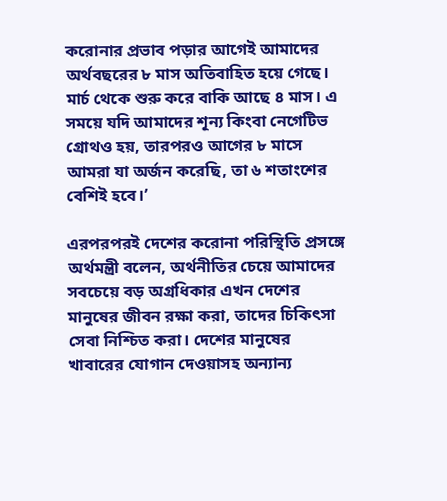করোনার প্রভাব পড়ার আগেই আমাদের অর্থবছরের ৮ মাস অতিবাহিত হয়ে গেছে। মার্চ থেকে শুরু করে বাকি আছে ৪ মাস। এ সময়ে যদি আমাদের শূন্য কিংবা নেগেটিভ গ্রোথও হয়, তারপরও আগের ৮ মাসে আমরা যা অর্জন করেছি, তা ৬ শতাংশের বেশিই হবে।’

এরপরপরই দেশের করোনা পরিস্থিতি প্রসঙ্গে অর্থমন্ত্রী বলেন, অর্থনীতির চেয়ে আমাদের সবচেয়ে বড় অগ্রধিকার এখন দেশের মানুষের জীবন রক্ষা করা, তাদের চিকিৎসা সেবা নিশ্চিত করা। দেশের মানুষের খাবারের যোগান দেওয়াসহ অন্যান্য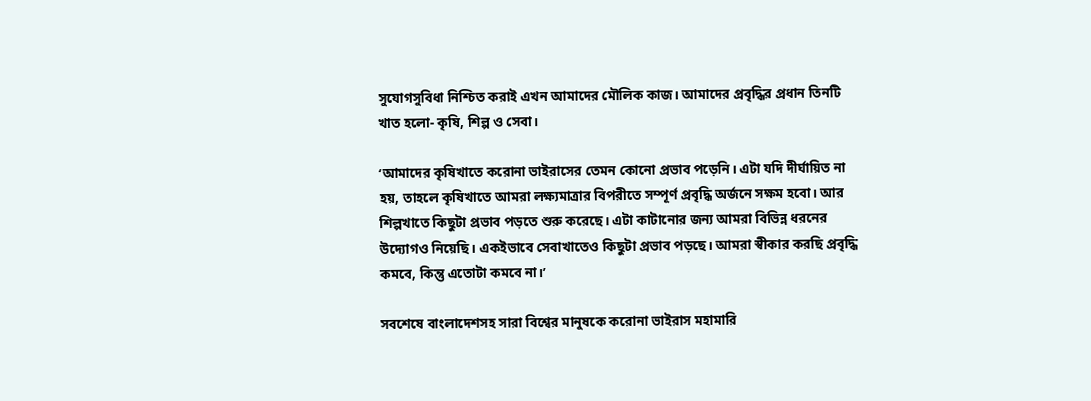সুযোগসুবিধা নিশ্চিত করাই এখন আমাদের মৌলিক কাজ। আমাদের প্রবৃদ্ধির প্রধান তিনটি খাত হলো- কৃষি, শিল্প ও সেবা।

‘আমাদের কৃষিখাতে করোনা ভাইরাসের তেমন কোনো প্রভাব পড়েনি। এটা যদি দীর্ঘায়িত না হয়, তাহলে কৃষিখাতে আমরা লক্ষ্যমাত্রার বিপরীতে সম্পূর্ণ প্রবৃদ্ধি অর্জনে সক্ষম হবো। আর শিল্পখাতে কিছুটা প্রভাব পড়তে শুরু করেছে। এটা কাটানোর জন্য আমরা বিভিন্ন ধরনের উদ্যোগও নিয়েছি। একইভাবে সেবাখাতেও কিছুটা প্রভাব পড়ছে। আমরা স্বীকার করছি প্রবৃদ্ধি কমবে, কিন্তু এতোটা কমবে না।’

সবশেষে বাংলাদেশসহ সারা বিশ্বের মানুষকে করোনা ভাইরাস মহামারি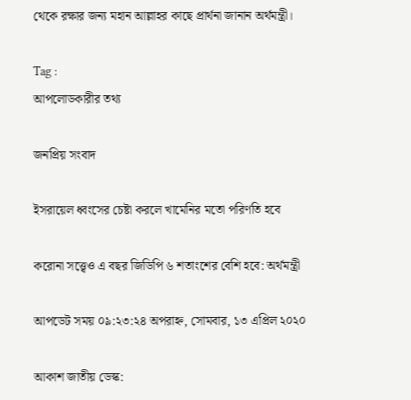থেকে রক্ষার জন্য মহান আল্লাহর কাছে প্রার্থনা জানান অর্থমন্ত্রী।

Tag :
আপলোডকারীর তথ্য

জনপ্রিয় সংবাদ

ইসরায়েল ধ্বংসের চেষ্টা করলে খামেনির মতো পরিণতি হবে

করোনা সত্ত্বেও এ বছর জিডিপি ৬ শতাংশের বেশি হবে: অর্থমন্ত্রী

আপডেট সময় ০৯:২৩:২৪ অপরাহ্ন, সোমবার, ১৩ এপ্রিল ২০২০

আকাশ জাতীয় ডেস্ক: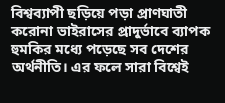বিশ্বব্যাপী ছড়িয়ে পড়া প্রাণঘাতী করোনা ভাইরাসের প্রাদুর্ভাবে ব্যাপক হুমকির মধ্যে পড়েছে সব দেশের অর্থনীতি। এর ফলে সারা বিশ্বেই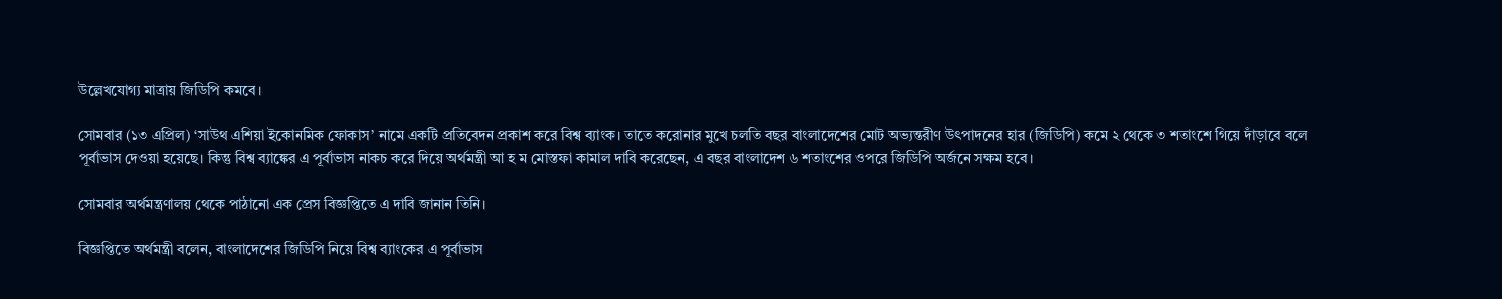উল্লেখযোগ্য মাত্রায় জিডিপি কমবে।

সোমবার (১৩ এপ্রিল) ‘সাউথ এশিয়া ইকোনমিক ফোকাস’ নামে একটি প্রতিবেদন প্রকাশ করে বিশ্ব ব্যাংক। তাতে করোনার মুখে চলতি বছর বাংলাদেশের মোট অভ্যন্তরীণ উৎপাদনের হার (জিডিপি) কমে ২ থেকে ৩ শতাংশে গিয়ে দাঁড়াবে বলে পূর্বাভাস দেওয়া হয়েছে। কিন্তু বিশ্ব ব্যাঙ্কের এ পূর্বাভাস নাকচ করে দিয়ে অর্থমন্ত্রী আ হ ম মোস্তফা কামাল দাবি করেছেন, এ বছর বাংলাদেশ ৬ শতাংশের ওপরে জিডিপি অর্জনে সক্ষম হবে।

সোমবার অর্থমন্ত্রণালয় থেকে পাঠানো এক প্রেস বিজ্ঞপ্তিতে এ দাবি জানান তিনি।

বিজ্ঞপ্তিতে অর্থমন্ত্রী বলেন, বাংলাদেশের জিডিপি নিয়ে বিশ্ব ব্যাংকের এ পূর্বাভাস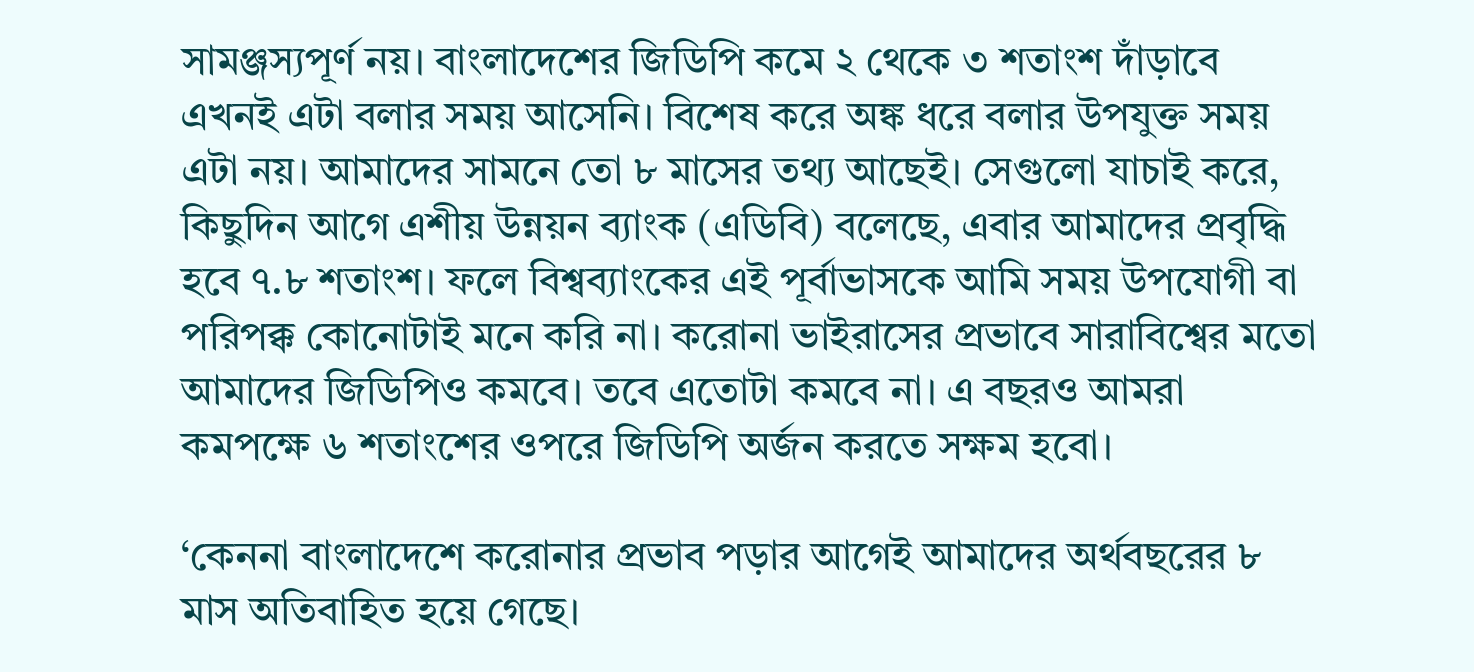সামঞ্জস্যপূর্ণ নয়। বাংলাদেশের জিডিপি কমে ২ থেকে ৩ শতাংশ দাঁড়াবে এখনই এটা বলার সময় আসেনি। বিশেষ করে অঙ্ক ধরে বলার উপযুক্ত সময় এটা নয়। আমাদের সামনে তো ৮ মাসের তথ্য আছেই। সেগুলো যাচাই করে, কিছুদিন আগে এশীয় উন্নয়ন ব্যাংক (এডিবি) বলেছে, এবার আমাদের প্রবৃদ্ধি হবে ৭.৮ শতাংশ। ফলে বিশ্বব্যাংকের এই পূর্বাভাসকে আমি সময় উপযোগী বা পরিপক্ক কোনোটাই মনে করি না। করোনা ভাইরাসের প্রভাবে সারাবিশ্বের মতো আমাদের জিডিপিও কমবে। তবে এতোটা কমবে না। এ বছরও আমরা কমপক্ষে ৬ শতাংশের ওপরে জিডিপি অর্জন করতে সক্ষম হবো।

‘কেননা বাংলাদেশে করোনার প্রভাব পড়ার আগেই আমাদের অর্থবছরের ৮ মাস অতিবাহিত হয়ে গেছে।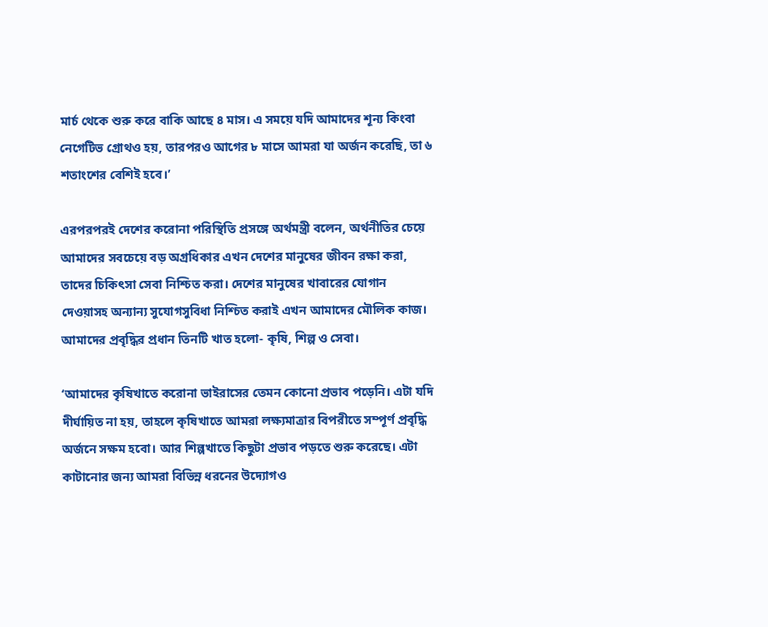মার্চ থেকে শুরু করে বাকি আছে ৪ মাস। এ সময়ে যদি আমাদের শূন্য কিংবা নেগেটিভ গ্রোথও হয়, তারপরও আগের ৮ মাসে আমরা যা অর্জন করেছি, তা ৬ শতাংশের বেশিই হবে।’

এরপরপরই দেশের করোনা পরিস্থিতি প্রসঙ্গে অর্থমন্ত্রী বলেন, অর্থনীতির চেয়ে আমাদের সবচেয়ে বড় অগ্রধিকার এখন দেশের মানুষের জীবন রক্ষা করা, তাদের চিকিৎসা সেবা নিশ্চিত করা। দেশের মানুষের খাবারের যোগান দেওয়াসহ অন্যান্য সুযোগসুবিধা নিশ্চিত করাই এখন আমাদের মৌলিক কাজ। আমাদের প্রবৃদ্ধির প্রধান তিনটি খাত হলো- কৃষি, শিল্প ও সেবা।

‘আমাদের কৃষিখাতে করোনা ভাইরাসের তেমন কোনো প্রভাব পড়েনি। এটা যদি দীর্ঘায়িত না হয়, তাহলে কৃষিখাতে আমরা লক্ষ্যমাত্রার বিপরীতে সম্পূর্ণ প্রবৃদ্ধি অর্জনে সক্ষম হবো। আর শিল্পখাতে কিছুটা প্রভাব পড়তে শুরু করেছে। এটা কাটানোর জন্য আমরা বিভিন্ন ধরনের উদ্যোগও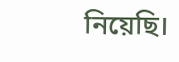নিয়েছি।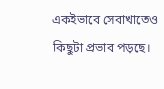একইভাবে সেবাখাতেও কিছুটা প্রভাব পড়ছে।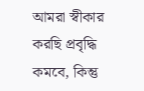আমরা স্বীকার করছি প্রবৃদ্ধি কমবে, কিন্তু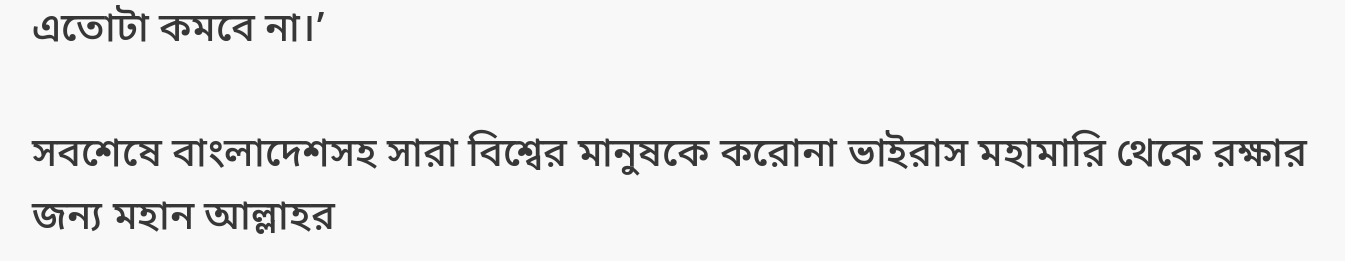এতোটা কমবে না।’

সবশেষে বাংলাদেশসহ সারা বিশ্বের মানুষকে করোনা ভাইরাস মহামারি থেকে রক্ষার জন্য মহান আল্লাহর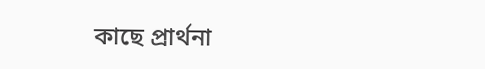কাছে প্রার্থনা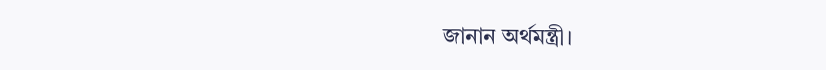জানান অর্থমন্ত্রী।